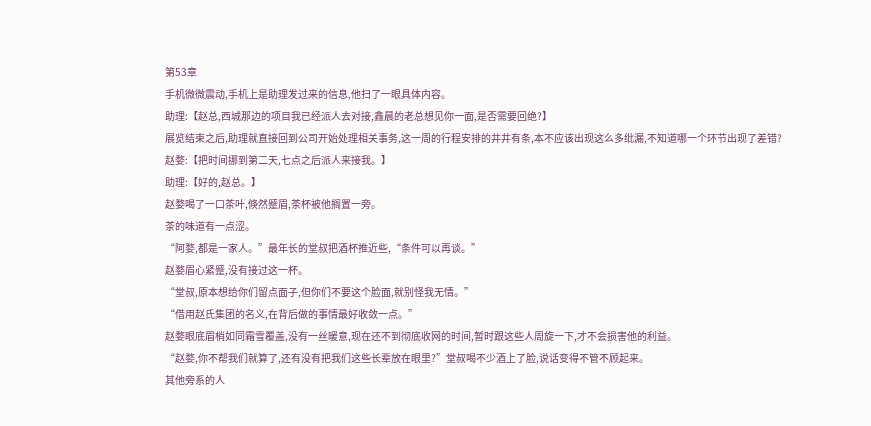第53章
手机微微震动,手机上是助理发过来的信息,他扫了一眼具体内容。
助理:【赵总,西城那边的项目我已经派人去对接,鑫晨的老总想见你一面,是否需要回绝?】
展览结束之后,助理就直接回到公司开始处理相关事务,这一周的行程安排的井井有条,本不应该出现这么多纰漏,不知道哪一个环节出现了差错?
赵婺:【把时间挪到第二天,七点之后派人来接我。】
助理:【好的,赵总。】
赵婺喝了一口茶叶,倏然蹙眉,茶杯被他搁置一旁。
茶的味道有一点涩。
“阿婺,都是一家人。”最年长的堂叔把酒杯推近些,“条件可以再谈。”
赵婺眉心紧蹙,没有接过这一杯。
“堂叔,原本想给你们留点面子,但你们不要这个脸面,就别怪我无情。”
“借用赵氏集团的名义,在背后做的事情最好收敛一点。”
赵婺眼底眉梢如同霜雪覆盖,没有一丝暖意,现在还不到彻底收网的时间,暂时跟这些人周旋一下,才不会损害他的利益。
“赵婺,你不帮我们就算了,还有没有把我们这些长辈放在眼里?”堂叔喝不少酒上了脸,说话变得不管不顾起来。
其他旁系的人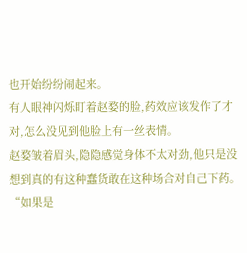也开始纷纷闹起来。
有人眼神闪烁盯着赵婺的脸,药效应该发作了才对,怎么没见到他脸上有一丝表情。
赵婺皱着眉头,隐隐感觉身体不太对劲,他只是没想到真的有这种蠢货敢在这种场合对自己下药。
“如果是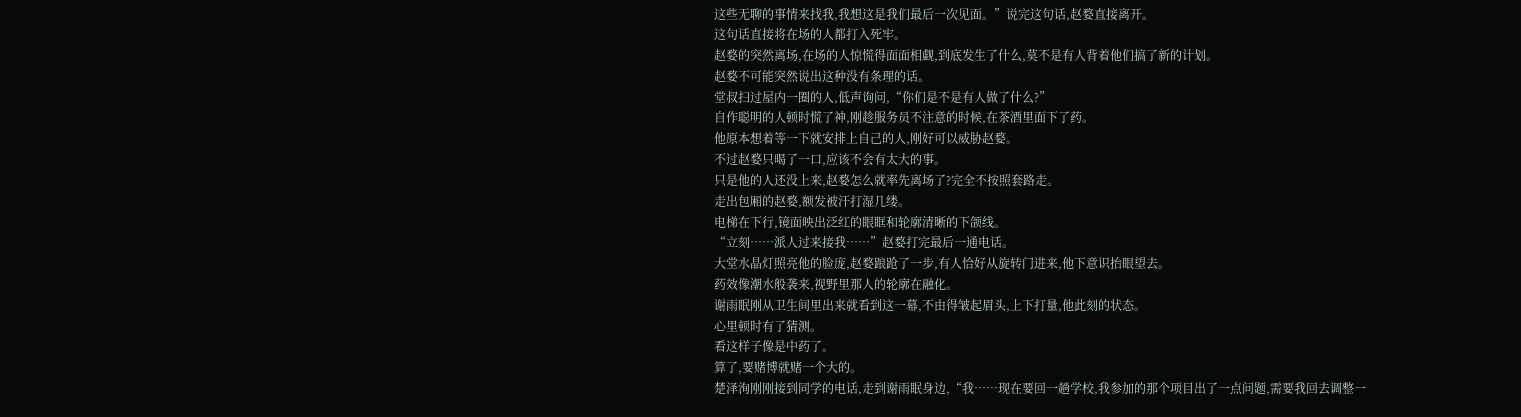这些无聊的事情来找我,我想这是我们最后一次见面。”说完这句话,赵婺直接离开。
这句话直接将在场的人都打入死牢。
赵婺的突然离场,在场的人惊慌得面面相觑,到底发生了什么,莫不是有人背着他们搞了新的计划。
赵婺不可能突然说出这种没有条理的话。
堂叔扫过屋内一圈的人,低声询问,“你们是不是有人做了什么?”
自作聪明的人顿时慌了神,刚趁服务员不注意的时候,在茶酒里面下了药。
他原本想着等一下就安排上自己的人,刚好可以威胁赵婺。
不过赵婺只喝了一口,应该不会有太大的事。
只是他的人还没上来,赵婺怎么就率先离场了?完全不按照套路走。
走出包厢的赵婺,额发被汗打湿几缕。
电梯在下行,镜面映出泛红的眼眶和轮廓清晰的下颌线。
“立刻……派人过来接我……”赵婺打完最后一通电话。
大堂水晶灯照亮他的脸庞,赵婺踉跄了一步,有人恰好从旋转门进来,他下意识抬眼望去。
药效像潮水般袭来,视野里那人的轮廓在融化。
谢雨眠刚从卫生间里出来就看到这一幕,不由得皱起眉头,上下打量,他此刻的状态。
心里顿时有了猜测。
看这样子像是中药了。
算了,要赌博就赌一个大的。
楚泽洵刚刚接到同学的电话,走到谢雨眠身边,“我……现在要回一趟学校,我参加的那个项目出了一点问题,需要我回去调整一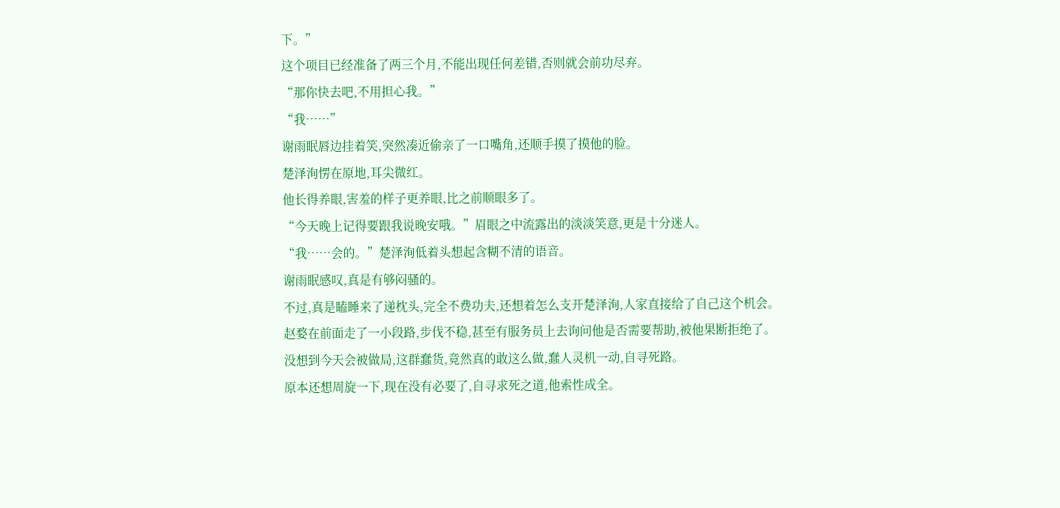下。”
这个项目已经准备了两三个月,不能出现任何差错,否则就会前功尽弃。
“那你快去吧,不用担心我。”
“我……”
谢雨眠唇边挂着笑,突然凑近偷亲了一口嘴角,还顺手摸了摸他的脸。
楚泽洵愣在原地,耳尖微红。
他长得养眼,害羞的样子更养眼,比之前顺眼多了。
“今天晚上记得要跟我说晚安哦。”眉眼之中流露出的淡淡笑意,更是十分迷人。
“我……会的。”楚泽洵低着头想起含糊不清的语音。
谢雨眠感叹,真是有够闷骚的。
不过,真是瞌睡来了递枕头,完全不费功夫,还想着怎么支开楚泽洵,人家直接给了自己这个机会。
赵婺在前面走了一小段路,步伐不稳,甚至有服务员上去询问他是否需要帮助,被他果断拒绝了。
没想到今天会被做局,这群蠢货,竟然真的敢这么做,蠢人灵机一动,自寻死路。
原本还想周旋一下,现在没有必要了,自寻求死之道,他索性成全。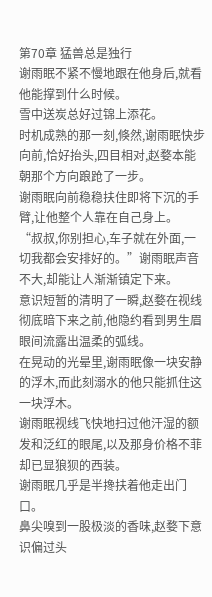第70章 猛兽总是独行
谢雨眠不紧不慢地跟在他身后,就看他能撑到什么时候。
雪中送炭总好过锦上添花。
时机成熟的那一刻,倏然,谢雨眠快步向前,恰好抬头,四目相对,赵婺本能朝那个方向踉跄了一步。
谢雨眠向前稳稳扶住即将下沉的手臂,让他整个人靠在自己身上。
“叔叔,你别担心,车子就在外面,一切我都会安排好的。”谢雨眠声音不大,却能让人渐渐镇定下来。
意识短暂的清明了一瞬,赵婺在视线彻底暗下来之前,他隐约看到男生眉眼间流露出温柔的弧线。
在晃动的光晕里,谢雨眠像一块安静的浮木,而此刻溺水的他只能抓住这一块浮木。
谢雨眠视线飞快地扫过他汗湿的额发和泛红的眼尾,以及那身价格不菲却已显狼狈的西装。
谢雨眠几乎是半搀扶着他走出门口。
鼻尖嗅到一股极淡的香味,赵婺下意识偏过头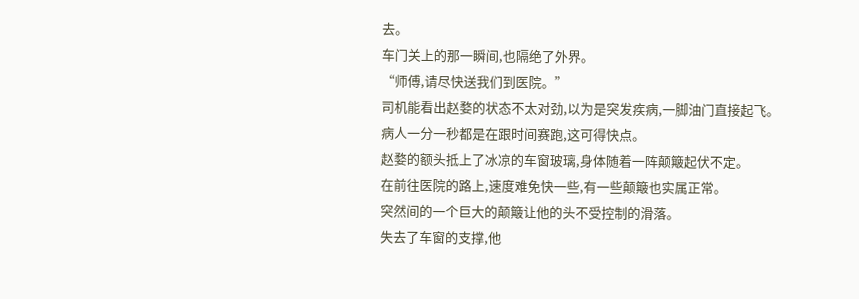去。
车门关上的那一瞬间,也隔绝了外界。
“师傅,请尽快送我们到医院。”
司机能看出赵婺的状态不太对劲,以为是突发疾病,一脚油门直接起飞。
病人一分一秒都是在跟时间赛跑,这可得快点。
赵婺的额头抵上了冰凉的车窗玻璃,身体随着一阵颠簸起伏不定。
在前往医院的路上,速度难免快一些,有一些颠簸也实属正常。
突然间的一个巨大的颠簸让他的头不受控制的滑落。
失去了车窗的支撑,他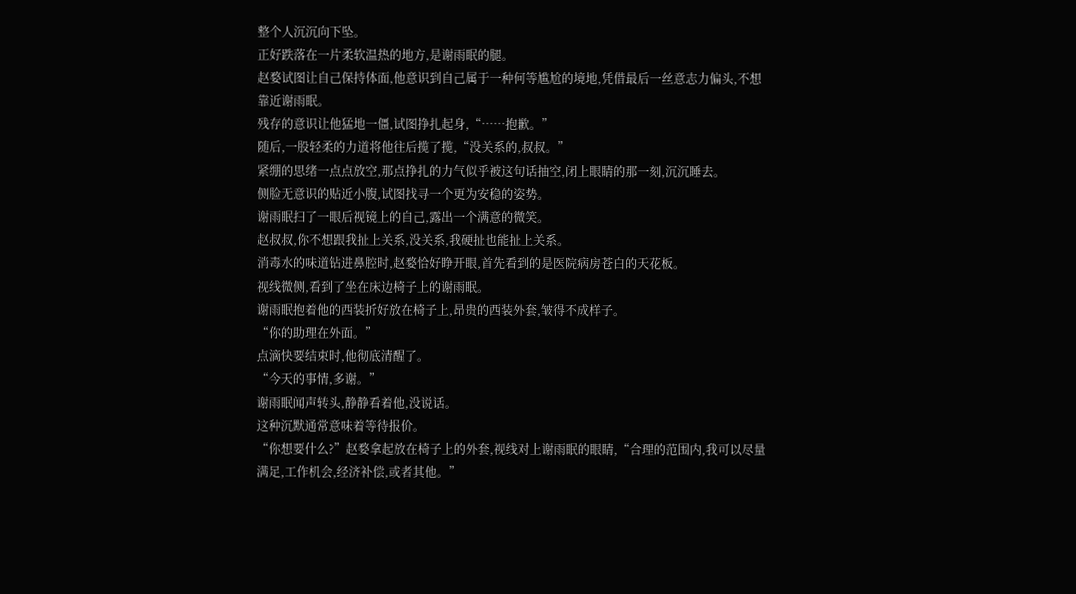整个人沉沉向下坠。
正好跌落在一片柔软温热的地方,是谢雨眠的腿。
赵婺试图让自己保持体面,他意识到自己属于一种何等尴尬的境地,凭借最后一丝意志力偏头,不想靠近谢雨眠。
残存的意识让他猛地一僵,试图挣扎起身,“……抱歉。”
随后,一股轻柔的力道将他往后揽了揽,“没关系的,叔叔。”
紧绷的思绪一点点放空,那点挣扎的力气似乎被这句话抽空,闭上眼睛的那一刻,沉沉睡去。
侧脸无意识的贴近小腹,试图找寻一个更为安稳的姿势。
谢雨眠扫了一眼后视镜上的自己,露出一个满意的微笑。
赵叔叔,你不想跟我扯上关系,没关系,我硬扯也能扯上关系。
消毒水的味道钻进鼻腔时,赵婺恰好睁开眼,首先看到的是医院病房苍白的天花板。
视线微侧,看到了坐在床边椅子上的谢雨眠。
谢雨眠抱着他的西装折好放在椅子上,昂贵的西装外套,皱得不成样子。
“你的助理在外面。”
点滴快要结束时,他彻底清醒了。
“今天的事情,多谢。”
谢雨眠闻声转头,静静看着他,没说话。
这种沉默通常意味着等待报价。
“你想要什么?”赵婺拿起放在椅子上的外套,视线对上谢雨眠的眼睛,“合理的范围内,我可以尽量满足,工作机会,经济补偿,或者其他。”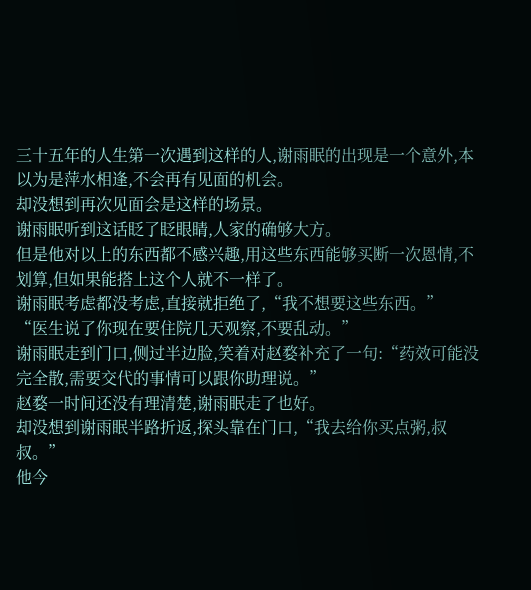三十五年的人生第一次遇到这样的人,谢雨眠的出现是一个意外,本以为是萍水相逢,不会再有见面的机会。
却没想到再次见面会是这样的场景。
谢雨眠听到这话眨了眨眼睛,人家的确够大方。
但是他对以上的东西都不感兴趣,用这些东西能够买断一次恩情,不划算,但如果能搭上这个人就不一样了。
谢雨眠考虑都没考虑,直接就拒绝了,“我不想要这些东西。”
“医生说了你现在要住院几天观察,不要乱动。”
谢雨眠走到门口,侧过半边脸,笑着对赵婺补充了一句:“药效可能没完全散,需要交代的事情可以跟你助理说。”
赵婺一时间还没有理清楚,谢雨眠走了也好。
却没想到谢雨眠半路折返,探头靠在门口,“我去给你买点粥,叔叔。”
他今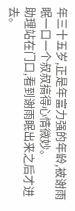年三十五岁,正是年富力强的年龄,被谢雨眠一口一个叔叔搞得心情微妙。
助理站在门口,看到谢雨眠出来之后才进去。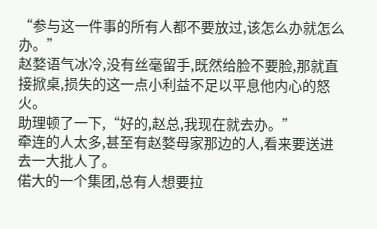“参与这一件事的所有人都不要放过,该怎么办就怎么办。”
赵婺语气冰冷,没有丝毫留手,既然给脸不要脸,那就直接掀桌,损失的这一点小利益不足以平息他内心的怒火。
助理顿了一下,“好的,赵总,我现在就去办。”
牵连的人太多,甚至有赵婺母家那边的人,看来要送进去一大批人了。
偌大的一个集团,总有人想要拉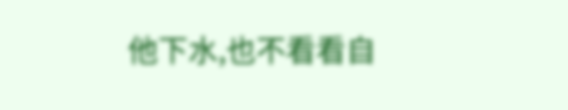他下水,也不看看自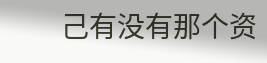己有没有那个资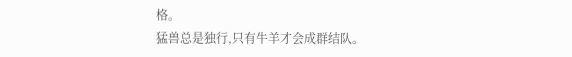格。
猛兽总是独行,只有牛羊才会成群结队。